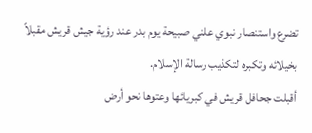تضرع واستنصار نبوي علني صبيحة يوم بدر عند رؤية جيش قريش مقبلاً بخيلائه وتكبره لتكذيب رسالة الإسلام.
أقبلت جحافل قريش في كبريائها وعتوها نحو أرض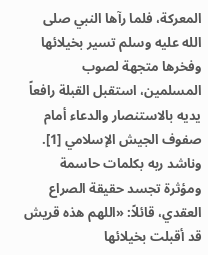المعركة، فلما رآها النبي صلى الله عليه وسلم تسير بخيلائها وفخرها متجهة لصوب المسلمين، استقبل القبلة رافعاً يديه بالاستنصار والدعاء أمام صفوف الجيش الإسلامي [1]. وناشد ربه بكلمات حاسمة ومؤثرة تجسد حقيقة الصراع العقدي، قائلاً: «اللهم هذه قريش قد أقبلت بخيلائها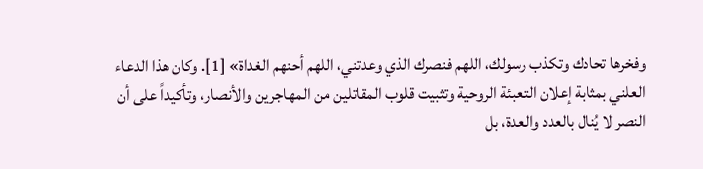وفخرها تحادك وتكذب رسولك، اللهم فنصرك الذي وعدتني، اللهم أحنهم الغداة» [1]. وكان هذا الدعاء العلني بمثابة إعلان التعبئة الروحية وتثبيت قلوب المقاتلين من المهاجرين والأنصار، وتأكيداً على أن النصر لا يُنال بالعدد والعدة، بل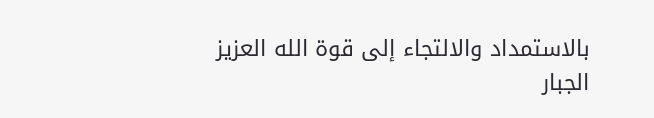بالاستمداد والالتجاء إلى قوة الله العزيز الجبار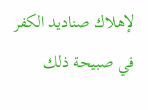لإهلاك صناديد الكفر في صبيحة ذلك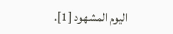اليوم المشهود [1].